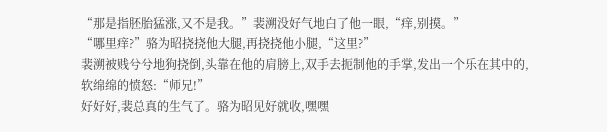“那是指胚胎猛涨,又不是我。”裴溯没好气地白了他一眼,“痒,别摸。”
“哪里痒?”骆为昭挠挠他大腿,再挠挠他小腿,“这里?”
裴溯被贱兮兮地狗挠倒,头靠在他的肩膀上,双手去扼制他的手掌,发出一个乐在其中的,软绵绵的愤怒:“师兄!”
好好好,裴总真的生气了。骆为昭见好就收,嘿嘿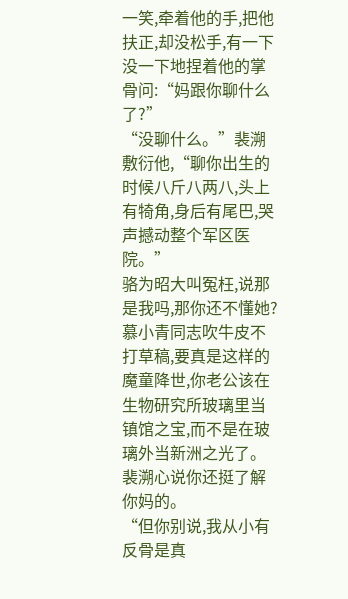一笑,牵着他的手,把他扶正,却没松手,有一下没一下地捏着他的掌骨问:“妈跟你聊什么了?”
“没聊什么。”裴溯敷衍他,“聊你出生的时候八斤八两八,头上有犄角,身后有尾巴,哭声撼动整个军区医院。”
骆为昭大叫冤枉,说那是我吗,那你还不懂她?慕小青同志吹牛皮不打草稿,要真是这样的魔童降世,你老公该在生物研究所玻璃里当镇馆之宝,而不是在玻璃外当新洲之光了。
裴溯心说你还挺了解你妈的。
“但你别说,我从小有反骨是真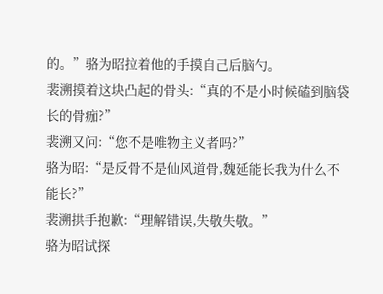的。”骆为昭拉着他的手摸自己后脑勺。
裴溯摸着这块凸起的骨头:“真的不是小时候磕到脑袋长的骨痂?”
裴溯又问:“您不是唯物主义者吗?”
骆为昭:“是反骨不是仙风道骨,魏延能长我为什么不能长?”
裴溯拱手抱歉:“理解错误,失敬失敬。”
骆为昭试探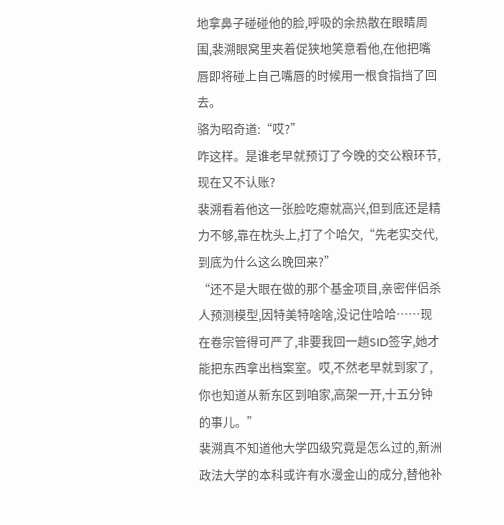地拿鼻子碰碰他的脸,呼吸的余热散在眼睛周围,裴溯眼窝里夹着促狭地笑意看他,在他把嘴唇即将碰上自己嘴唇的时候用一根食指挡了回去。
骆为昭奇道:“哎?”
咋这样。是谁老早就预订了今晚的交公粮环节,现在又不认账?
裴溯看着他这一张脸吃瘪就高兴,但到底还是精力不够,靠在枕头上,打了个哈欠,“先老实交代,到底为什么这么晚回来?”
“还不是大眼在做的那个基金项目,亲密伴侣杀人预测模型,因特美特啥啥,没记住哈哈……现在卷宗管得可严了,非要我回一趟SID签字,她才能把东西拿出档案室。哎,不然老早就到家了,你也知道从新东区到咱家,高架一开,十五分钟的事儿。”
裴溯真不知道他大学四级究竟是怎么过的,新洲政法大学的本科或许有水漫金山的成分,替他补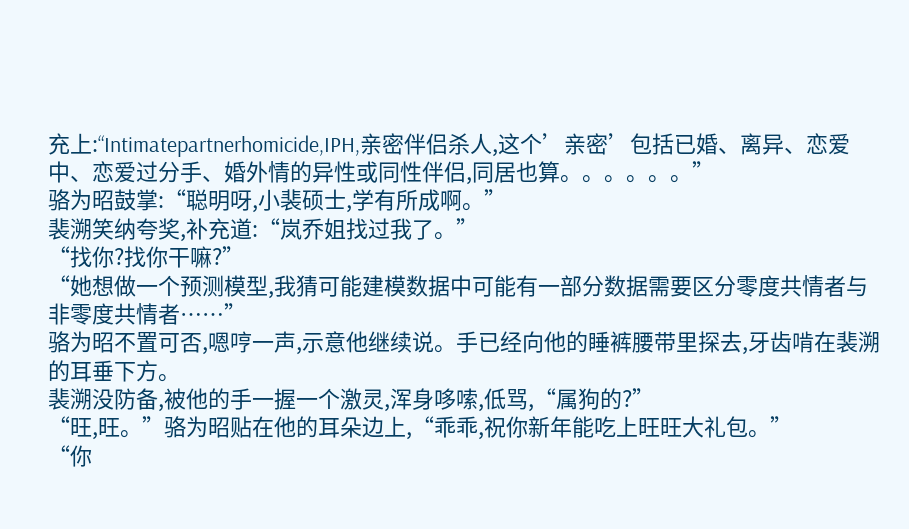充上:“Intimatepartnerhomicide,IPH,亲密伴侣杀人,这个’亲密’包括已婚、离异、恋爱中、恋爱过分手、婚外情的异性或同性伴侣,同居也算。。。。。。”
骆为昭鼓掌:“聪明呀,小裴硕士,学有所成啊。”
裴溯笑纳夸奖,补充道:“岚乔姐找过我了。”
“找你?找你干嘛?”
“她想做一个预测模型,我猜可能建模数据中可能有一部分数据需要区分零度共情者与非零度共情者……”
骆为昭不置可否,嗯哼一声,示意他继续说。手已经向他的睡裤腰带里探去,牙齿啃在裴溯的耳垂下方。
裴溯没防备,被他的手一握一个激灵,浑身哆嗦,低骂,“属狗的?”
“旺,旺。”骆为昭贴在他的耳朵边上,“乖乖,祝你新年能吃上旺旺大礼包。”
“你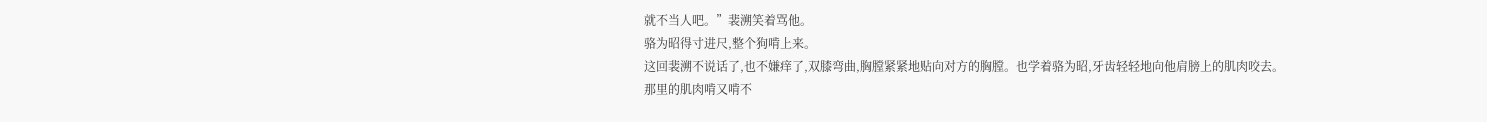就不当人吧。”裴溯笑着骂他。
骆为昭得寸进尺,整个狗啃上来。
这回裴溯不说话了,也不嫌痒了,双膝弯曲,胸膛紧紧地贴向对方的胸膛。也学着骆为昭,牙齿轻轻地向他肩膀上的肌肉咬去。
那里的肌肉啃又啃不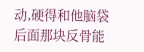动,硬得和他脑袋后面那块反骨能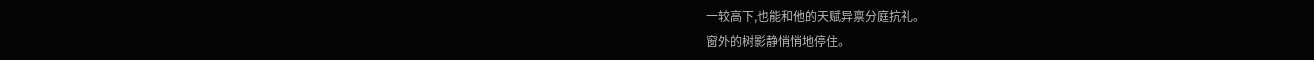一较高下,也能和他的天赋异禀分庭抗礼。
窗外的树影静悄悄地停住。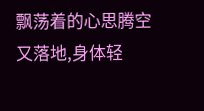飘荡着的心思腾空又落地,身体轻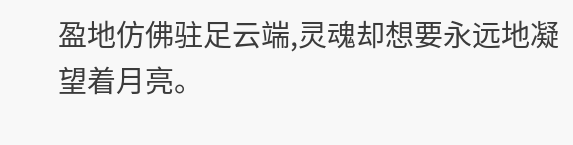盈地仿佛驻足云端,灵魂却想要永远地凝望着月亮。